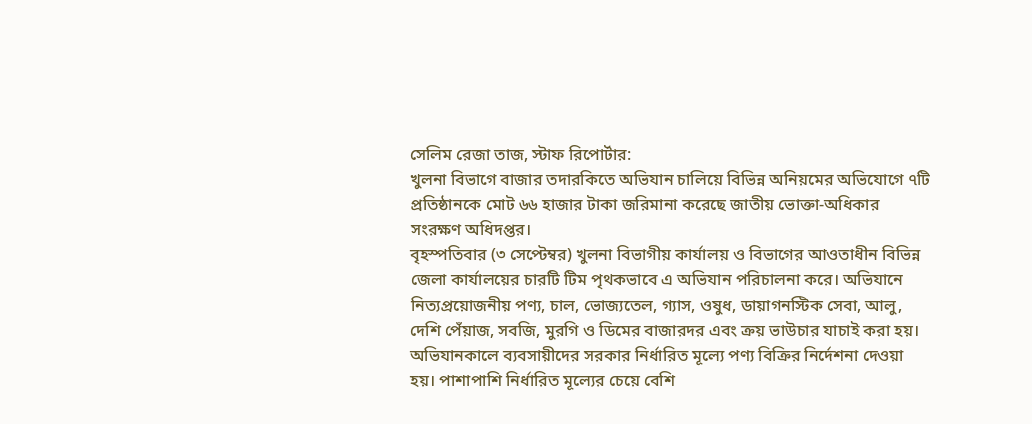সেলিম রেজা তাজ, স্টাফ রিপোর্টার:
খুলনা বিভাগে বাজার তদারকিতে অভিযান চালিয়ে বিভিন্ন অনিয়মের অভিযোগে ৭টি প্রতিষ্ঠানকে মোট ৬৬ হাজার টাকা জরিমানা করেছে জাতীয় ভোক্তা-অধিকার সংরক্ষণ অধিদপ্তর।
বৃহস্পতিবার (৩ সেপ্টেম্বর) খুলনা বিভাগীয় কার্যালয় ও বিভাগের আওতাধীন বিভিন্ন জেলা কার্যালয়ের চারটি টিম পৃথকভাবে এ অভিযান পরিচালনা করে। অভিযানে নিত্যপ্রয়োজনীয় পণ্য, চাল, ভোজ্যতেল, গ্যাস, ওষুধ, ডায়াগনস্টিক সেবা, আলু, দেশি পেঁয়াজ, সবজি, মুরগি ও ডিমের বাজারদর এবং ক্রয় ভাউচার যাচাই করা হয়।
অভিযানকালে ব্যবসায়ীদের সরকার নির্ধারিত মূল্যে পণ্য বিক্রির নির্দেশনা দেওয়া হয়। পাশাপাশি নির্ধারিত মূল্যের চেয়ে বেশি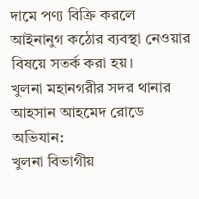দামে পণ্য বিক্রি করলে আইনানুগ কঠোর ব্যবস্থা নেওয়ার বিষয়ে সতর্ক করা হয়।
খুলনা মহানগরীর সদর থানার আহসান আহমেদ রোডে অভিযান:
খুলনা বিভাগীয়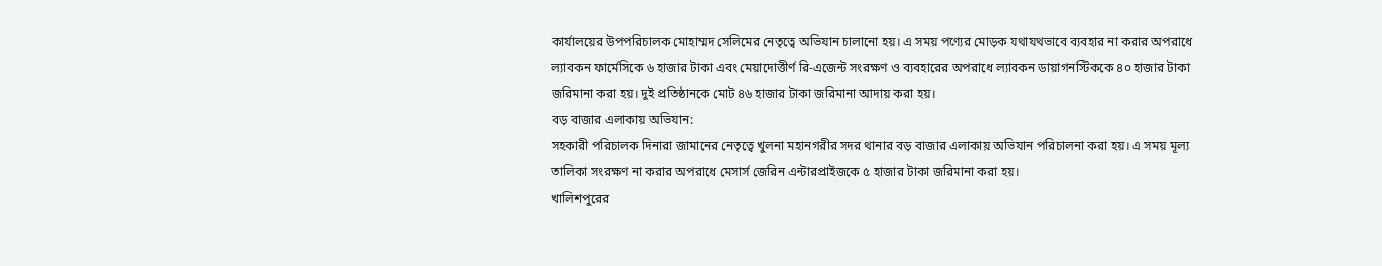কার্যালয়ের উপপরিচালক মোহাম্মদ সেলিমের নেতৃত্বে অভিযান চালানো হয়। এ সময় পণ্যের মোড়ক যথাযথভাবে ব্যবহার না করার অপরাধে ল্যাবকন ফার্মেসিকে ৬ হাজার টাকা এবং মেয়াদোত্তীর্ণ রি-এজেন্ট সংরক্ষণ ও ব্যবহারের অপরাধে ল্যাবকন ডায়াগনস্টিককে ৪০ হাজার টাকা জরিমানা করা হয়। দুই প্রতিষ্ঠানকে মোট ৪৬ হাজার টাকা জরিমানা আদায় করা হয়।
বড় বাজার এলাকায় অভিযান:
সহকারী পরিচালক দিনারা জামানের নেতৃত্বে খুলনা মহানগরীর সদর থানার বড় বাজার এলাকায় অভিযান পরিচালনা করা হয়। এ সময় মূল্য তালিকা সংরক্ষণ না করার অপরাধে মেসার্স জেরিন এন্টারপ্রাইজকে ৫ হাজার টাকা জরিমানা করা হয়।
খালিশপুরের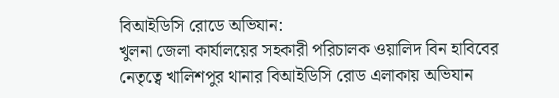বিআইডিসি রোডে অভিযান:
খুলনা জেলা কার্যালয়ের সহকারী পরিচালক ওয়ালিদ বিন হাবিবের নেতৃত্বে খালিশপুর থানার বিআইডিসি রোড এলাকায় অভিযান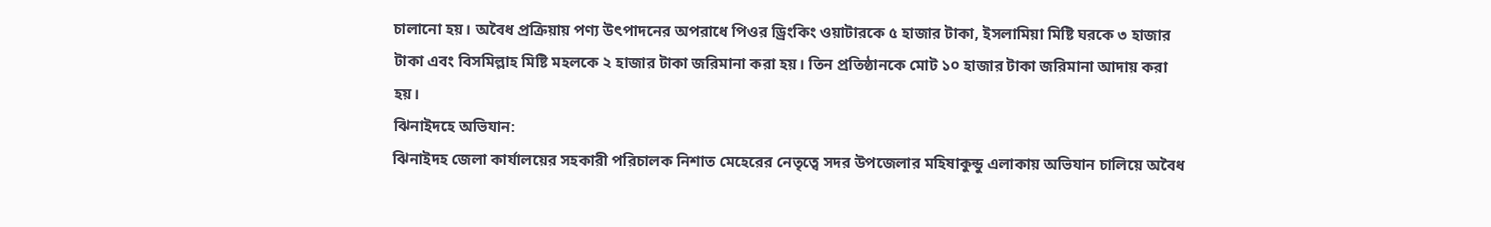চালানো হয়। অবৈধ প্রক্রিয়ায় পণ্য উৎপাদনের অপরাধে পিওর ড্রিংকিং ওয়াটারকে ৫ হাজার টাকা, ইসলামিয়া মিষ্টি ঘরকে ৩ হাজার টাকা এবং বিসমিল্লাহ মিষ্টি মহলকে ২ হাজার টাকা জরিমানা করা হয়। তিন প্রতিষ্ঠানকে মোট ১০ হাজার টাকা জরিমানা আদায় করা হয়।
ঝিনাইদহে অভিযান:
ঝিনাইদহ জেলা কার্যালয়ের সহকারী পরিচালক নিশাত মেহেরের নেতৃত্বে সদর উপজেলার মহিষাকুন্ডু এলাকায় অভিযান চালিয়ে অবৈধ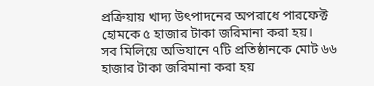প্রক্রিয়ায় খাদ্য উৎপাদনের অপরাধে পারফেক্ট হোমকে ৫ হাজার টাকা জরিমানা করা হয়।
সব মিলিয়ে অভিযানে ৭টি প্রতিষ্ঠানকে মোট ৬৬ হাজার টাকা জরিমানা করা হয়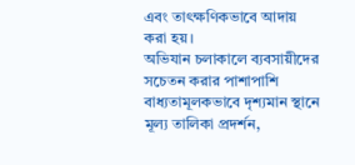এবং তাৎক্ষণিকভাবে আদায় করা হয়।
অভিযান চলাকালে ব্যবসায়ীদের সচেতন করার পাশাপাশি বাধ্যতামূলকভাবে দৃশ্যমান স্থানে মূল্য তালিকা প্রদর্শন,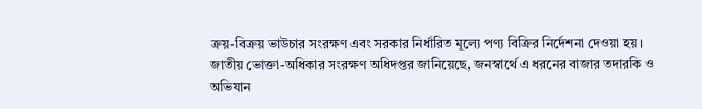ক্রয়-বিক্রয় ভাউচার সংরক্ষণ এবং সরকার নির্ধারিত মূল্যে পণ্য বিক্রির নির্দেশনা দেওয়া হয়।
জাতীয় ভোক্তা-অধিকার সংরক্ষণ অধিদপ্তর জানিয়েছে, জনস্বার্থে এ ধরনের বাজার তদারকি ও অভিযান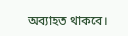অব্যাহত থাকবে।